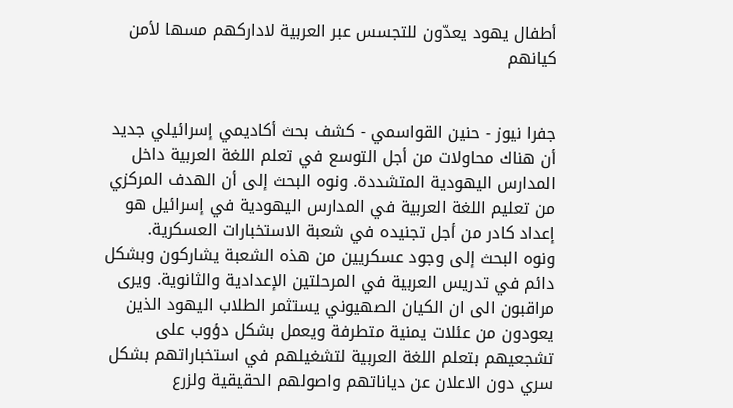أطفال يهود يعدّون للتجسس عبر العربية لاداركهم مسها لأمن كيانهم


جفرا نيوز - حنين القواسمي - كشف بحث أكاديمي إسرائيلي جديد أن هناك محاولات من أجل التوسع في تعلم اللغة العربية داخل المدارس اليهودية المتشددة. ونوه البحث إلى أن الهدف المركزي من تعليم اللغة العربية في المدارس اليهودية في إسرائيل هو إعداد كادر من أجل تجنيده في شعبة الاستخبارات العسكرية.
ونوه البحث إلى وجود عسكريين من هذه الشعبة يشاركون وبشكل دائم في تدريس العربية في المرحلتين الإعدادية والثانوية. ويرى مراقبون الى ان الكيان الصهيوني يستثمر الطلاب اليهود الذين يعودون من عئلات يمنية متطرفة ويعمل بشكل دؤوب على تشجعيهم بتعلم اللغة العربية لتشغيلهم في استخباراتهم بشكل سري دون الاعلان عن دياناتهم واصولهم الحقيقية ولزرع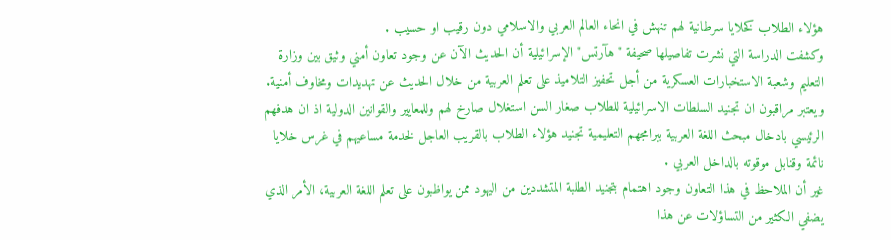هؤلاء الطلاب كخلايا سرطانية لهم تنهش في انحاء العالم العربي والاسلامي دون رقيب او حسيب .
وكشفت الدراسة التي نشرت تفاصيلها صحيفة "هآرتس" الإسرائيلية أن الحديث الآن عن وجود تعاون أمني وثيق بين وزارة التعليم وشعبة الاستخبارات العسكرية من أجل تحفيز التلاميذ على تعلم العربية من خلال الحديث عن تهديدات ومخاوف أمنية.
ويعتبر مراقبون ان تجنيد السلطات الاسرائيلية للطلاب صغار السن استغلال صارخ لهم وللمعايير والقوانين الدولية اذ ان هدفهم الرئيسي بادخال مبحث اللغة العربية ببرامجهم التعليمية تجنيد هؤلاء الطلاب بالقريب العاجل لخدمة مساعيهم في غرس خلايا نائمة وقنابل موقوته بالداخل العربي .
غير أن الملاحظ في هذا التعاون وجود اهتمام بتجنيد الطلبة المتشددين من اليهود ممن يواظبون على تعلم اللغة العربية، الأمر الذي يضفي الكثير من التساؤلات عن هذا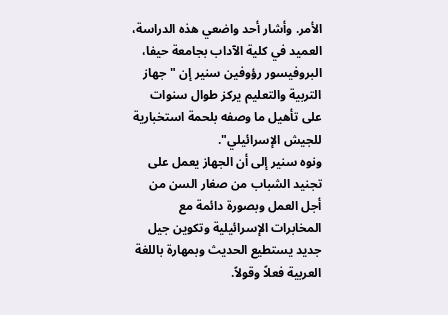الأمر. وأشار أحد واضعي هذه الدراسة، العميد في كلية الآداب بجامعة حيفا، البروفيسور رؤوفين سنير إن "جهاز التربية والتعليم يركز طوال سنوات على تأهيل ما وصفه بلحمة استخبارية للجيش الإسرائيلي".
ونوه سنير إلى أن الجهاز يعمل على تجنيد الشباب من صغار السن من أجل العمل وبصورة دائمة مع المخابرات الإسرائيلية وتكوين جيل جديد يستطيع الحديث وبمهارة باللغة العربية فعلاً وقولاً.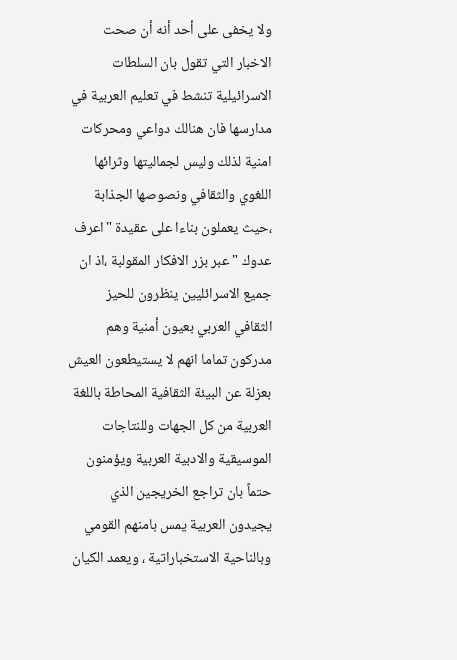ولا يخفى على أحد أنه أن صحت الاخبار التي تقول بان السلطات الاسرائيلية تنشط في تعليم العربية في مدارسها فان هنالك دواعي ومحركات امنية لذلك وليس لجماليتها وثرائها اللغوي والثقافي ونصوصها الجذابة ،حيث يعملون بناءا على عقيدة "اعرف عدوك " عبر بزر الافكار المقولبة ،اذ ان جميع الاسرائليين ينظرون للحيز الثقافي العربي بعيون أمنية وهم مدركون تماما انهم لا يستيطعون العيش بعزلة عن البيئة الثقافية المحاطة باللغة العربية من كل الجهات وللنتاجات الموسيقية والادبية العربية ويؤمنون حتماً بان تراجع الخريجين الذي يجيدون العربية يمس بامنهم القومي وبالناحية الاستخباراتية ، ويعمد الكيان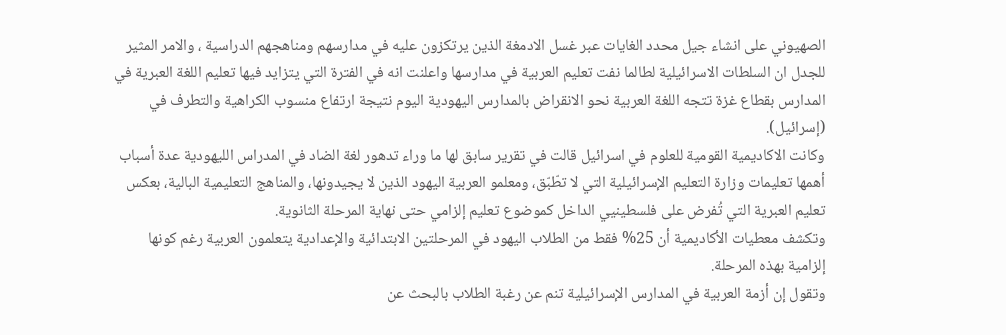الصهيوني على انشاء جيل محدد الغايات عبر غسل الادمغة الذين يرتكزون عليه في مدارسهم ومناهجهم الدراسية ، والامر المثير للجدل ان السلطات الاسرائيلية لطالما نفت تعليم العربية في مدارسها واعلنت انه في الفترة التي يتزايد فيها تعليم اللغة العبرية في المدارس بقطاع غزة تتجه اللغة العربية نحو الانقراض بالمدارس اليهودية اليوم نتيجة ارتفاع منسوب الكراهية والتطرف في (إسرائيل).
وكانت الاكاديمية القومية للعلوم في اسرائيل قالت في تقرير سابق لها ما وراء تدهور لغة الضاد في المدراس الليهودية عدة أسباب أهمها تعليمات وزارة التعليم الإسرائيلية التي لا تطّبّق، ومعلمو العربية اليهود الذين لا يجيدونها، والمناهج التعليمية البالية، بعكس تعليم العبرية التي تُفرض على فلسطينيي الداخل كموضوع تعليم إلزامي حتى نهاية المرحلة الثانوية.
وتكشف معطيات الأكاديمية أن 25% فقط من الطلاب اليهود في المرحلتين الابتدائية والإعدادية يتعلمون العربية رغم كونها إلزامية بهذه المرحلة.
وتقول إن أزمة العربية في المدارس الإسرائيلية تنم عن رغبة الطلاب بالبحث عن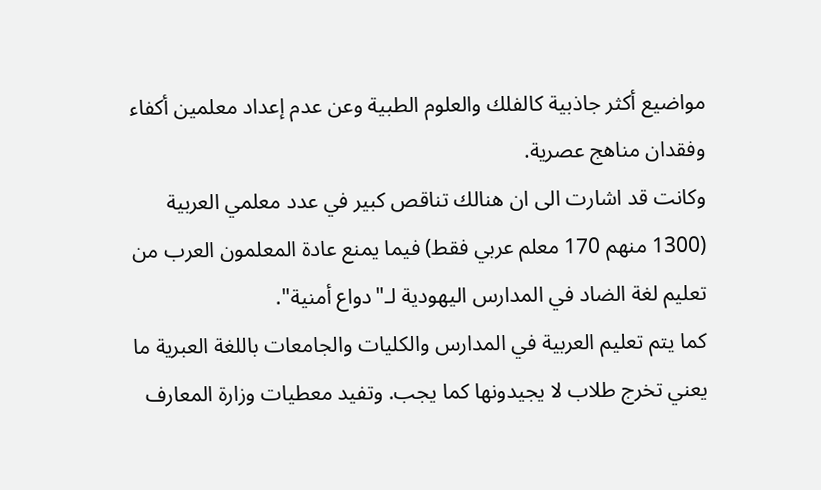مواضيع أكثر جاذبية كالفلك والعلوم الطبية وعن عدم إعداد معلمين أكفاء وفقدان مناهج عصرية.
وكانت قد اشارت الى ان هنالك تناقص كبير في عدد معلمي العربية (1300 منهم 170 معلم عربي فقط) فيما يمنع عادة المعلمون العرب من تعليم لغة الضاد في المدارس اليهودية لـ"دواع أمنية".
كما يتم تعليم العربية في المدارس والكليات والجامعات باللغة العبرية ما يعني تخرج طلاب لا يجيدونها كما يجب. وتفيد معطيات وزارة المعارف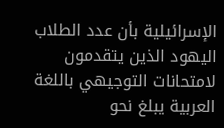الإسرائيلية بأن عدد الطلاب اليهود الذين يتقدمون لامتحانات التوجيهي باللغة العربية يبلغ نحو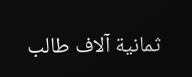ثمانية آلاف طالب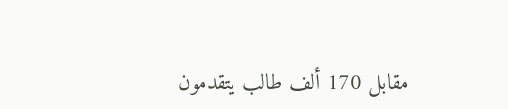مقابل 170 ألف طالب يتقدمون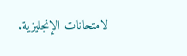لامتحانات الإنجليزية.